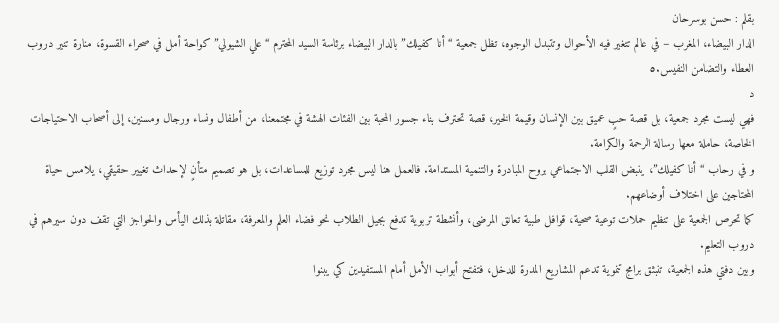بقلم : حسن بوسرحان
الدار البيضاء، المغرب – في عالم تتغير فيه الأحوال وتتبدل الوجوه، تظل جمعية “أنا كفيلك” بالدار البيضاء برئاسة السيد المحترم “علي الشيولي” كواحة أمل في صحراء القسوة، منارة تنير دروب العطاء والتضامن النفيس.٥
د
فهي ليست مجرد جمعية، بل قصة حبٍ عميق بين الإنسان وقيمة الخير، قصة تحترف بناء جسور المحبة بين الفئات الهشة في مجتمعنا، من أطفال ونساء ورجال ومسنين، إلى أصحاب الاحتياجات الخاصة، حاملة معها رسالة الرحمة والكرامة.
و في رحاب “أنا كفيلك”، ينبض القلب الاجتماعي بروح المبادرة والتنمية المستدامة. فالعمل هنا ليس مجرد توزيع للمساعدات، بل هو تصميم متأنٍ لإحداث تغيير حقيقي، يلامس حياة المحتاجين على اختلاف أوضاعهم.
كما تحرص الجمعية على تنظيم حملات توعية صحية، قوافل طبية تعانق المرضى، وأنشطة تربوية تدفع بجيل الطلاب نحو فضاء العلم والمعرفة، مقاتلة بذلك اليأس والحواجز التي تقف دون سيرهم في دروب التعليم.
وبين دفتي هذه الجمعية، تنبثق برامج تنموية تدعم المشاريع المدرة للدخل، فتفتح أبواب الأمل أمام المستفيدين كي يبنوا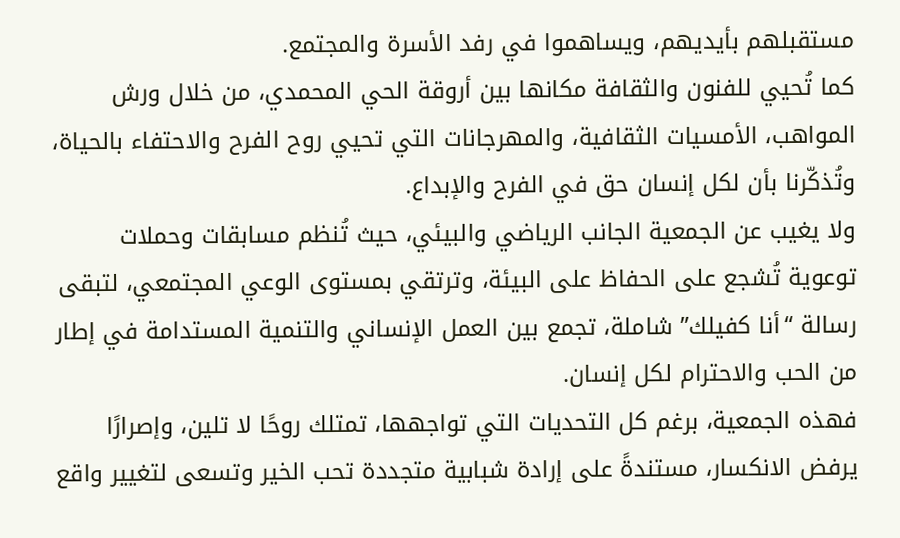مستقبلهم بأيديهم، ويساهموا في رفد الأسرة والمجتمع.
كما تُحيي للفنون والثقافة مكانها بين أروقة الحي المحمدي، من خلال ورش المواهب، الأمسيات الثقافية، والمهرجانات التي تحيي روح الفرح والاحتفاء بالحياة، وتُذكّرنا بأن لكل إنسان حق في الفرح والإبداع.
ولا يغيب عن الجمعية الجانب الرياضي والبيئي، حيث تُنظم مسابقات وحملات توعوية تُشجع على الحفاظ على البيئة، وترتقي بمستوى الوعي المجتمعي، لتبقى رسالة “أنا كفيلك” شاملة، تجمع بين العمل الإنساني والتنمية المستدامة في إطار من الحب والاحترام لكل إنسان.
فهذه الجمعية، برغم كل التحديات التي تواجهها، تمتلك روحًا لا تلين، وإصرارًا يرفض الانكسار، مستندةً على إرادة شبابية متجددة تحب الخير وتسعى لتغيير واقع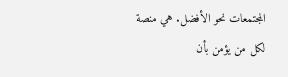المجتمعات نحو الأفضل. هي منصة لكل من يؤمن بأن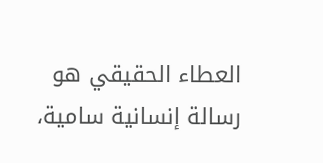العطاء الحقيقي هو رسالة إنسانية سامية،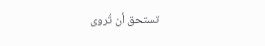تستحق أن تُروى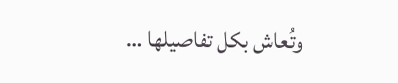وتُعاش بكل تفاصيلها …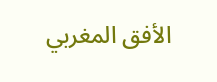الأفق المغربي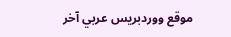موقع ووردبريس عربي آخر